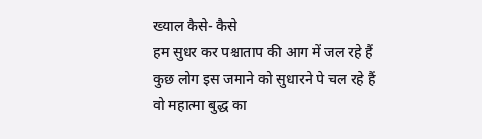ख्याल कैसे- कैसे
हम सुधर कर पश्चाताप की आग में जल रहे हैं
कुछ लोग इस जमाने को सुधारने पे चल रहे हैं
वो महात्मा बुद्ध का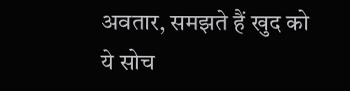अवतार, समझते हैं खुद को
ये सोच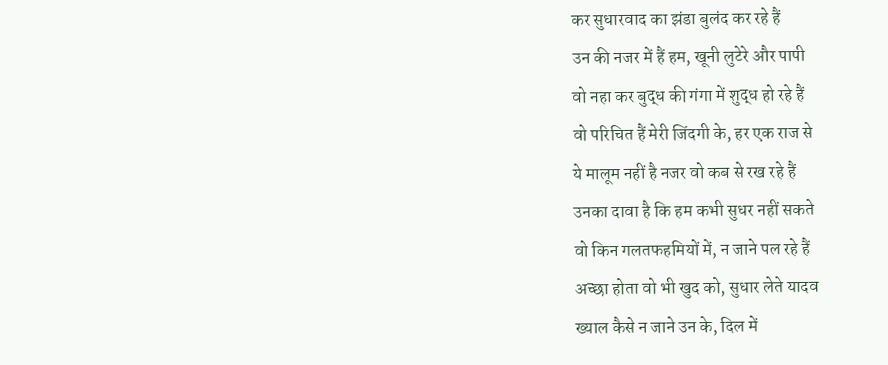कर सुधारवाद का झंडा बुलंद कर रहे हैं
उन की नजर में हैं हम, खूनी लुटेरे और पापी
वो नहा कर बुद्ध की गंगा में शुद्ध हो रहे हैं
वो परिचित हैं मेरी जिंदगी के, हर एक राज से
ये मालूम नहीं है नजर वो कब से रख रहे हैं
उनका दावा है कि हम कभी सुधर नहीं सकते
वो किन गलतफहमियों में, न जाने पल रहे हैं
अच्छा होता वो भी खुद को, सुधार लेते यादव
ख्याल कैसे न जाने उन के, दिल में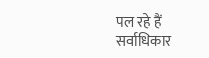पल रहे हैं
सर्वाधिकार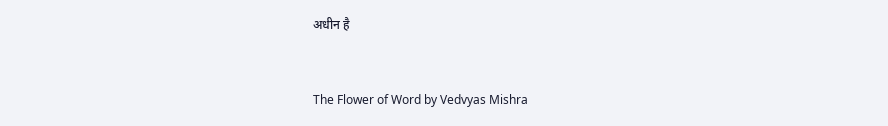अधीन है


The Flower of Word by Vedvyas Mishra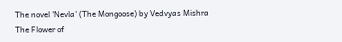The novel 'Nevla' (The Mongoose) by Vedvyas Mishra
The Flower of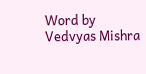Word by Vedvyas Mishra